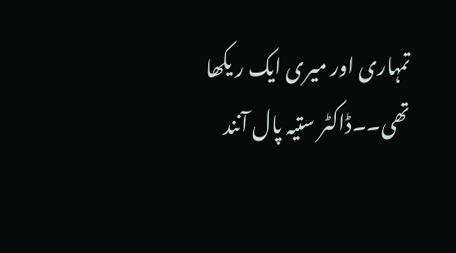تمہاری اور میری ایک ر یکھا تھی۔۔ڈاکٹر ستیہ پال آنند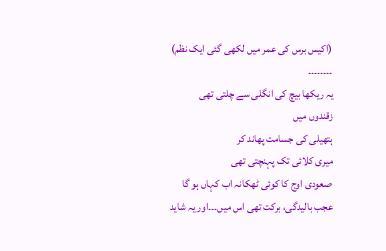(اکیس برس کی عمر میں لکھی گئی ایک نظم)
۔۔۔۔۔۔۔۔
یہ ریکھا بیچ کی انگلی سے چلتی تھی
زقندوں میں
ہتھیلی کی جسامت پھاند کر
میری کلائی تک پہنچتی تھی
صعودی اوج کا کوئی ٹھکانہ اب کہاں ہو گا
عجب بالیدگی، برکت تھی اس میں۔۔۔اور یہ شاید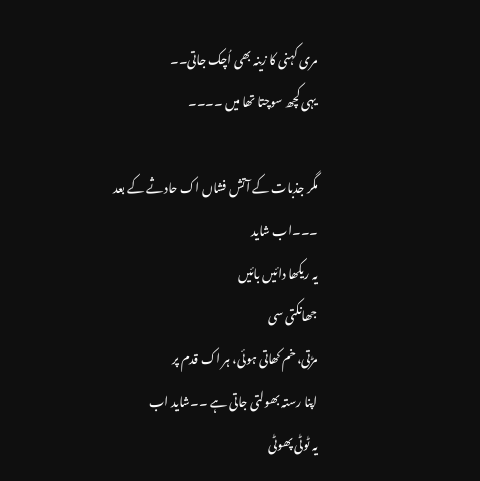مری کہنی کا زینہ بھی اُچک جاتی۔۔
یہی کچھ سوچتا تھا میں ۔۔۔۔

مگر جذبات کے آتش فشاں اک حادثے کے بعد
۔۔۔اب شاید
یہ ریکھا دائیں بائیں
جھانکتی سی
مڑتی، خم کھاتی ہوئی، ہر اک قدم پر
اپنا رستہ بھولتی جاتی ہے ۔۔شاید اب
یہ ٹوٹی پھوٹی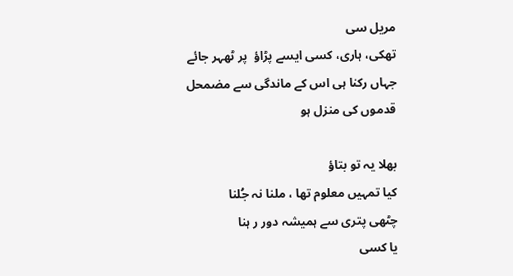مریل سی
تھکی، ہاری، کسی ایسے پڑاؤ  پر ٹھہر جائے
جہاں رکنا ہی اس کے ماندگی سے مضمحل
قدموں کی منزل ہو

بھلا یہ تو بتاؤ
کیا تمہیں معلوم تھا ، ملنا نہ جُلنا
چٹھی پتری سے ہمیشہ دور ر ہنا
یا کسی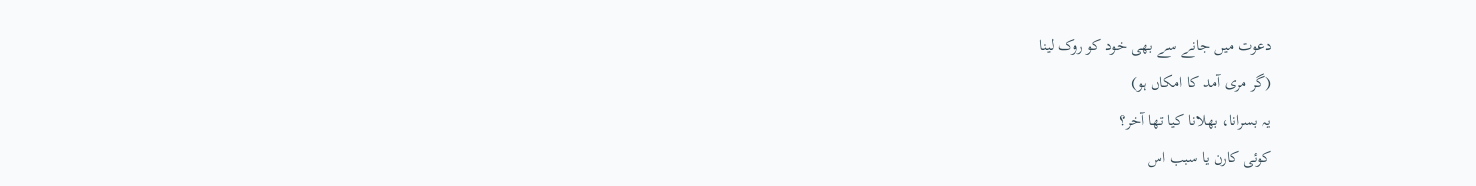دعوت میں جانے سے بھی خود کو روک لینا
(گر مری آمد کا امکاں ہو)
یہ بسرانا، بھلانا کیا تھا آخر؟
کوئی کارن یا سبب اس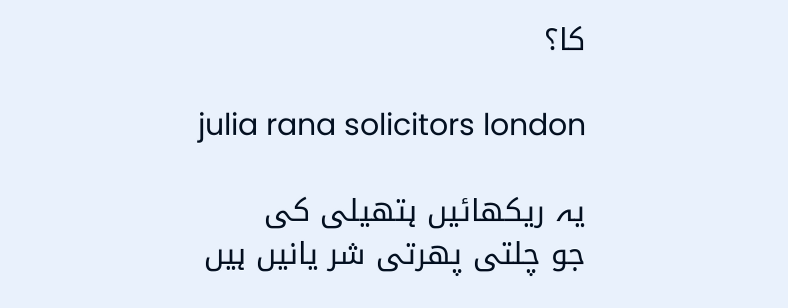کا؟

julia rana solicitors london

یہ ریکھائیں ہتھیلی کی
جو چلتی پھرتی شر یانیں ہیں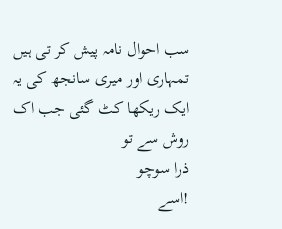سب احوال نامہ پیش کر تی ہیں
تمہاری اور میری سانجھ کی یہ
ایک ریکھا کٹ گئی جب اک روش سے تو
ذرا سوچو
!اسے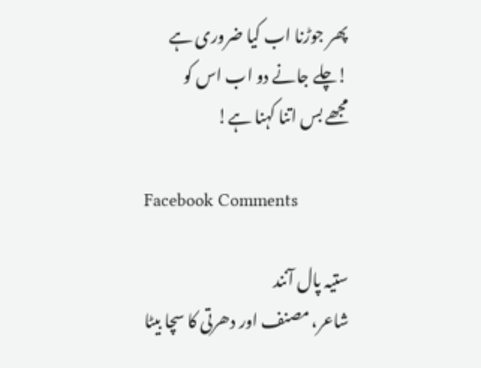پھر جوڑنا اب کیا ضروری ہے
!چلے جانے دو اب اس کو
مجھے بس اتنا کہنا ہے!

Facebook Comments

ستیہ پال آنند
شاعر، مصنف اور دھرتی کا سچا بیٹا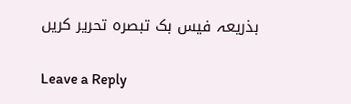بذریعہ فیس بک تبصرہ تحریر کریں

Leave a Reply